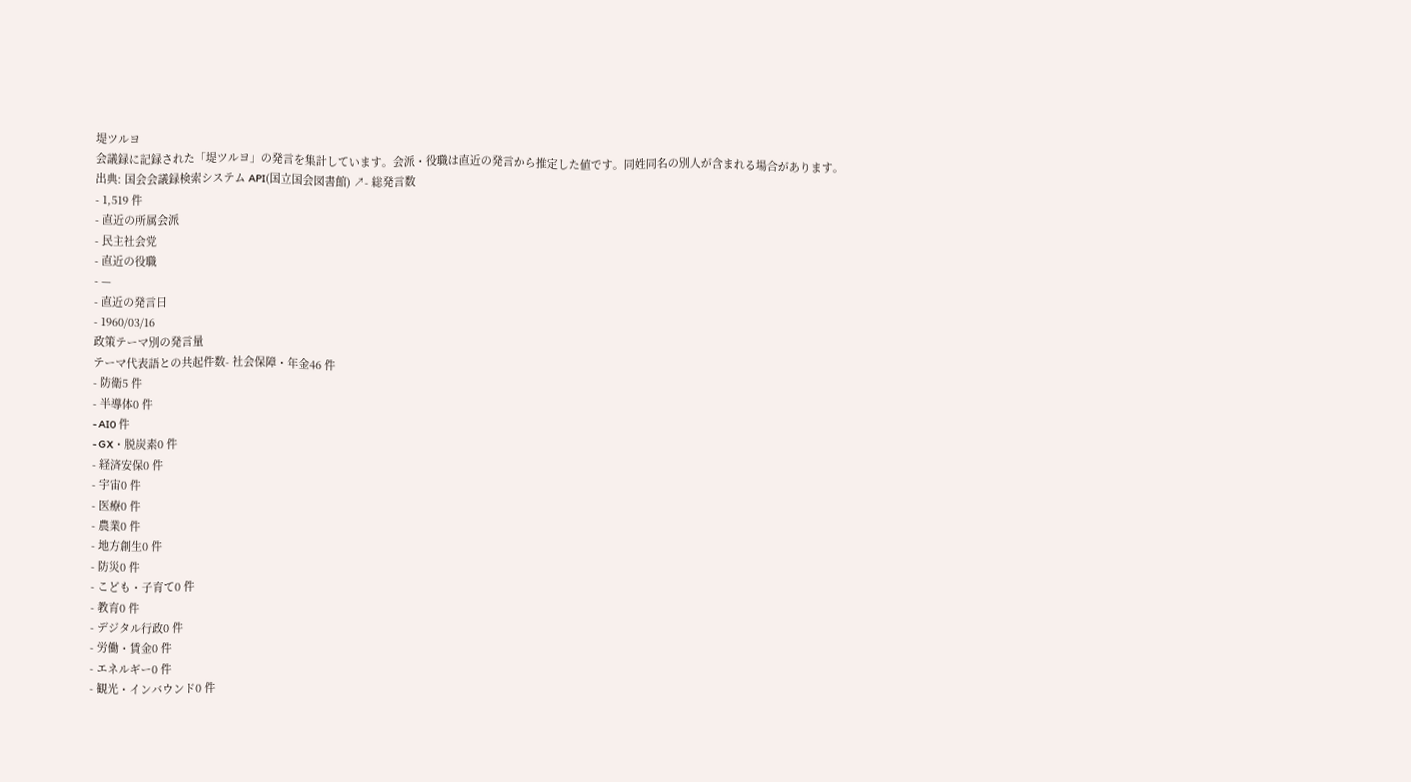堤ツルヨ
会議録に記録された「堤ツルヨ」の発言を集計しています。会派・役職は直近の発言から推定した値です。同姓同名の別人が含まれる場合があります。
出典: 国会会議録検索システム API(国立国会図書館) ↗- 総発言数
- 1,519 件
- 直近の所属会派
- 民主社会党
- 直近の役職
- —
- 直近の発言日
- 1960/03/16
政策テーマ別の発言量
テーマ代表語との共起件数- 社会保障・年金46 件
- 防衛5 件
- 半導体0 件
- AI0 件
- GX・脱炭素0 件
- 経済安保0 件
- 宇宙0 件
- 医療0 件
- 農業0 件
- 地方創生0 件
- 防災0 件
- こども・子育て0 件
- 教育0 件
- デジタル行政0 件
- 労働・賃金0 件
- エネルギー0 件
- 観光・インバウンド0 件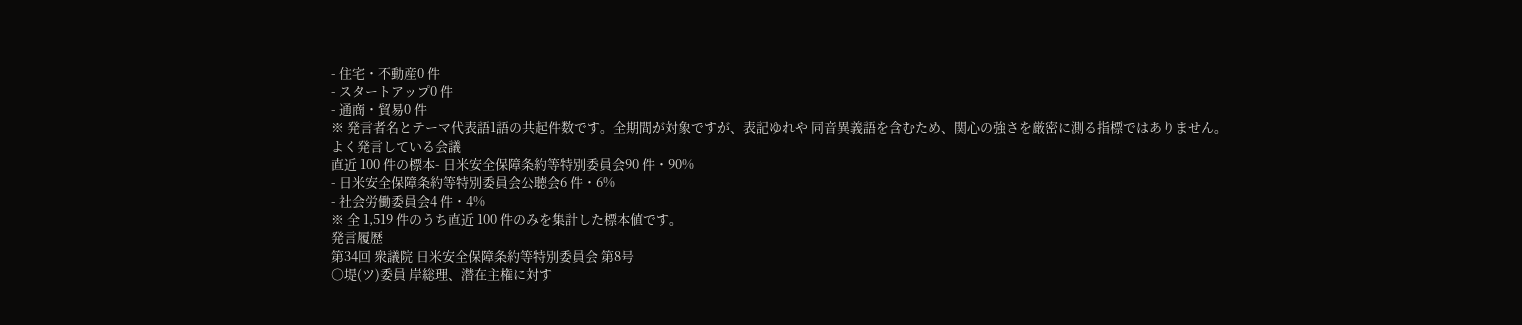- 住宅・不動産0 件
- スタートアップ0 件
- 通商・貿易0 件
※ 発言者名とテーマ代表語1語の共起件数です。全期間が対象ですが、表記ゆれや 同音異義語を含むため、関心の強さを厳密に測る指標ではありません。
よく発言している会議
直近 100 件の標本- 日米安全保障条約等特別委員会90 件・90%
- 日米安全保障条約等特別委員会公聴会6 件・6%
- 社会労働委員会4 件・4%
※ 全 1,519 件のうち直近 100 件のみを集計した標本値です。
発言履歴
第34回 衆議院 日米安全保障条約等特別委員会 第8号
○堤(ツ)委員 岸総理、潜在主権に対す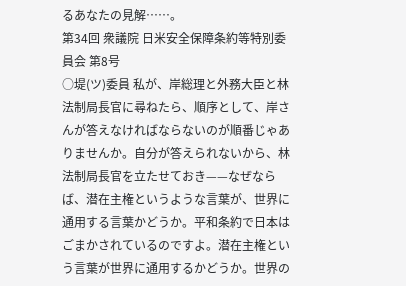るあなたの見解……。
第34回 衆議院 日米安全保障条約等特別委員会 第8号
○堤(ツ)委員 私が、岸総理と外務大臣と林法制局長官に尋ねたら、順序として、岸さんが答えなければならないのが順番じゃありませんか。自分が答えられないから、林法制局長官を立たせておき——なぜならば、潜在主権というような言葉が、世界に通用する言葉かどうか。平和条約で日本はごまかされているのですよ。潜在主権という言葉が世界に通用するかどうか。世界の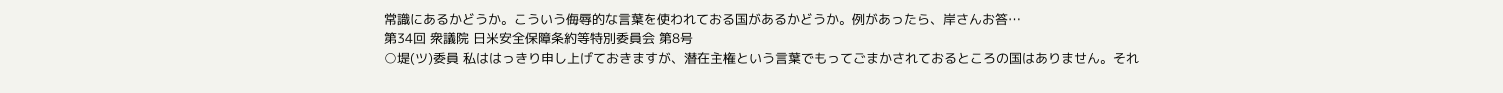常識にあるかどうか。こういう侮辱的な言葉を使われておる国があるかどうか。例があったら、岸さんお答…
第34回 衆議院 日米安全保障条約等特別委員会 第8号
○堤(ツ)委員 私ははっきり申し上げておきますが、潜在主権という言葉でもってごまかされておるところの国はありません。それ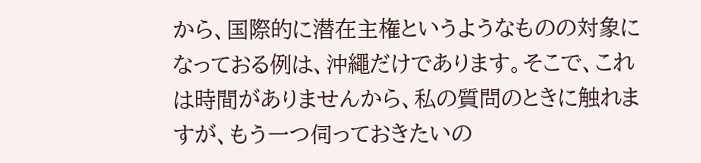から、国際的に潜在主権というようなものの対象になっておる例は、沖繩だけであります。そこで、これは時間がありませんから、私の質問のときに触れますが、もう一つ伺っておきたいの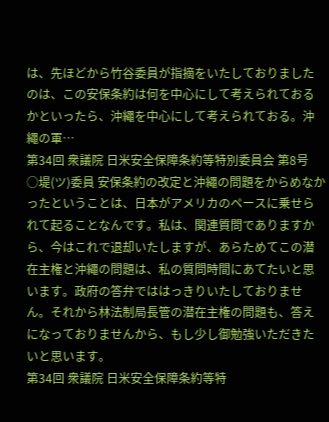は、先ほどから竹谷委員が指摘をいたしておりましたのは、この安保条約は何を中心にして考えられておるかといったら、沖繩を中心にして考えられておる。沖繩の軍…
第34回 衆議院 日米安全保障条約等特別委員会 第8号
○堤(ツ)委員 安保条約の改定と沖繩の問題をからめなかったということは、日本がアメリカのペースに乗せられて起ることなんです。私は、関連質問でありますから、今はこれで退却いたしますが、あらためてこの潜在主権と沖繩の問題は、私の質問時間にあてたいと思います。政府の答弁でははっきりいたしておりません。それから林法制局長管の潜在主権の問題も、答えになっておりませんから、もし少し御勉強いただきたいと思います。
第34回 衆議院 日米安全保障条約等特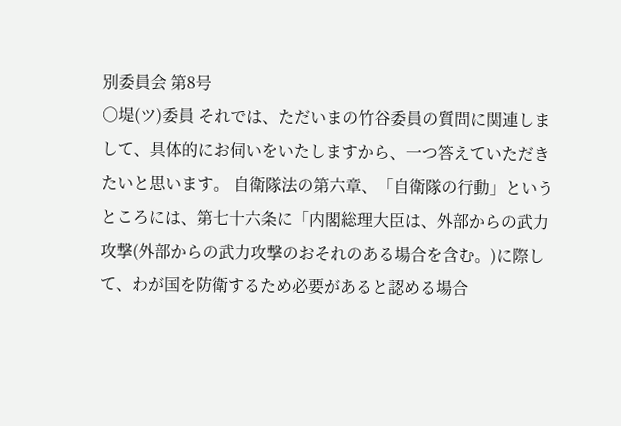別委員会 第8号
○堤(ツ)委員 それでは、ただいまの竹谷委員の質問に関連しまして、具体的にお伺いをいたしますから、一つ答えていただきたいと思います。 自衛隊法の第六章、「自衛隊の行動」というところには、第七十六条に「内閣総理大臣は、外部からの武力攻撃(外部からの武力攻撃のおそれのある場合を含む。)に際して、わが国を防衛するため必要があると認める場合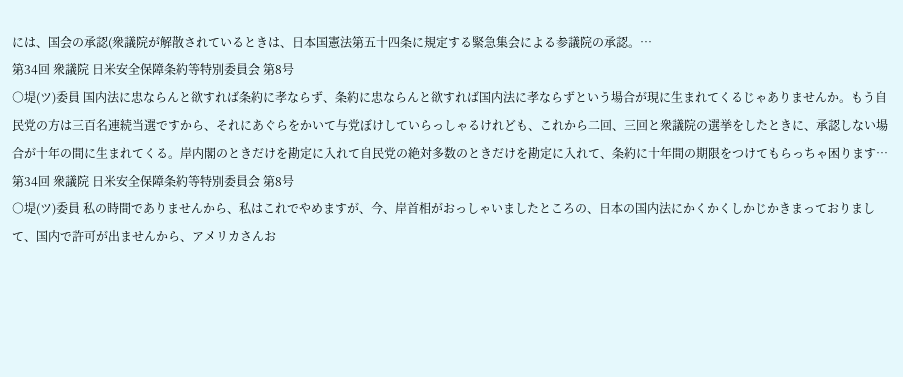には、国会の承認(衆議院が解散されているときは、日本国憲法第五十四条に規定する緊急集会による参議院の承認。…
第34回 衆議院 日米安全保障条約等特別委員会 第8号
○堤(ツ)委員 国内法に忠ならんと欲すれば条約に孝ならず、条約に忠ならんと欲すれば国内法に孝ならずという場合が現に生まれてくるじゃありませんか。もう自民党の方は三百名連続当選ですから、それにあぐらをかいて与党ぼけしていらっしゃるけれども、これから二回、三回と衆議院の選挙をしたときに、承認しない場合が十年の間に生まれてくる。岸内閣のときだけを勘定に入れて自民党の絶対多数のときだけを勘定に入れて、条約に十年間の期限をつけてもらっちゃ困ります…
第34回 衆議院 日米安全保障条約等特別委員会 第8号
○堤(ツ)委員 私の時間でありませんから、私はこれでやめますが、今、岸首相がおっしゃいましたところの、日本の国内法にかくかくしかじかきまっておりまして、国内で許可が出ませんから、アメリカさんお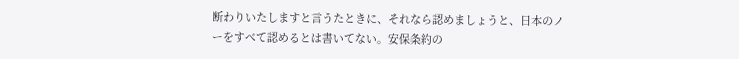断わりいたしますと言うたときに、それなら認めましょうと、日本のノーをすべて認めるとは書いてない。安保条約の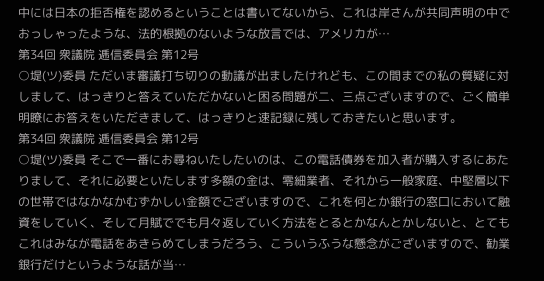中には日本の拒否権を認めるということは書いてないから、これは岸さんが共同声明の中でおっしゃったような、法的根拠のないような放言では、アメリカが…
第34回 衆議院 逓信委員会 第12号
○堤(ツ)委員 ただいま審議打ち切りの動議が出ましたけれども、この間までの私の質疑に対しまして、はっきりと答えていただかないと困る問題が二、三点ございますので、ごく簡単明瞭にお答えをいただきまして、はっきりと速記録に残しておきたいと思います。
第34回 衆議院 逓信委員会 第12号
○堤(ツ)委員 そこで一番にお尋ねいたしたいのは、この電話債券を加入者が購入するにあたりまして、それに必要といたします多額の金は、零細業者、それから一般家庭、中堅層以下の世帯ではなかなかむずかしい金額でございますので、これを何とか銀行の窓口において融資をしていく、そして月賦ででも月々返していく方法をとるとかなんとかしないと、とてもこれはみなが電話をあきらめてしまうだろう、こういうふうな懸念がございますので、勧業銀行だけというような話が当…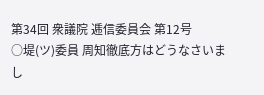第34回 衆議院 逓信委員会 第12号
○堤(ツ)委員 周知徹底方はどうなさいまし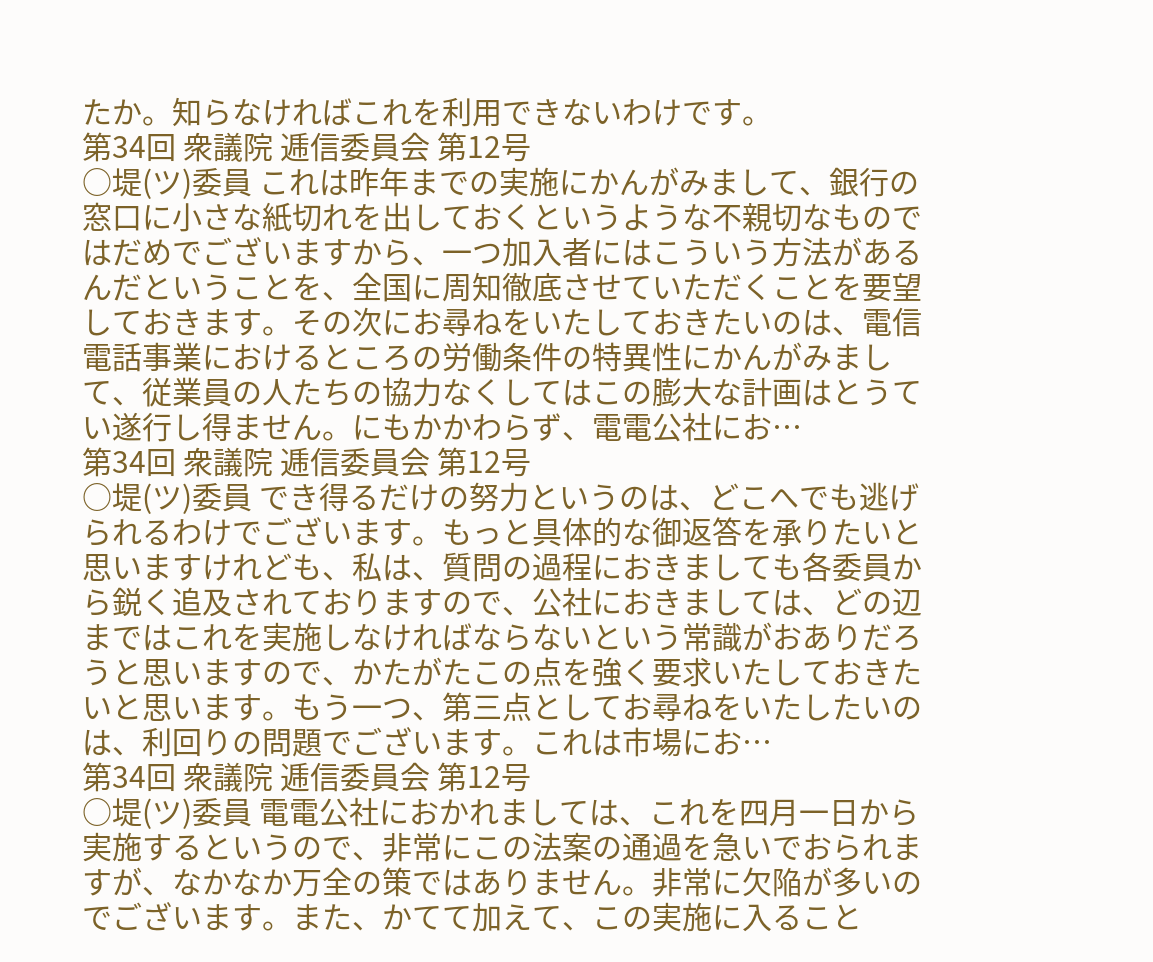たか。知らなければこれを利用できないわけです。
第34回 衆議院 逓信委員会 第12号
○堤(ツ)委員 これは昨年までの実施にかんがみまして、銀行の窓口に小さな紙切れを出しておくというような不親切なものではだめでございますから、一つ加入者にはこういう方法があるんだということを、全国に周知徹底させていただくことを要望しておきます。その次にお尋ねをいたしておきたいのは、電信電話事業におけるところの労働条件の特異性にかんがみまして、従業員の人たちの協力なくしてはこの膨大な計画はとうてい遂行し得ません。にもかかわらず、電電公社にお…
第34回 衆議院 逓信委員会 第12号
○堤(ツ)委員 でき得るだけの努力というのは、どこへでも逃げられるわけでございます。もっと具体的な御返答を承りたいと思いますけれども、私は、質問の過程におきましても各委員から鋭く追及されておりますので、公社におきましては、どの辺まではこれを実施しなければならないという常識がおありだろうと思いますので、かたがたこの点を強く要求いたしておきたいと思います。もう一つ、第三点としてお尋ねをいたしたいのは、利回りの問題でございます。これは市場にお…
第34回 衆議院 逓信委員会 第12号
○堤(ツ)委員 電電公社におかれましては、これを四月一日から実施するというので、非常にこの法案の通過を急いでおられますが、なかなか万全の策ではありません。非常に欠陥が多いのでございます。また、かてて加えて、この実施に入ること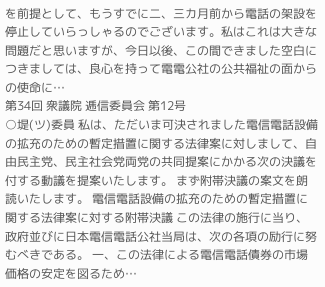を前提として、もうすでに二、三カ月前から電話の架設を停止していらっしゃるのでございます。私はこれは大きな問題だと思いますが、今日以後、この間できました空白につきましては、良心を持って電電公社の公共福祉の面からの使命に…
第34回 衆議院 逓信委員会 第12号
○堤(ツ)委員 私は、ただいま可決されました電信電話設備の拡充のための暫定措置に関する法律案に対しまして、自由民主党、民主社会党両党の共同提案にかかる次の決議を付する動議を提案いたします。 まず附帯決議の案文を朗読いたします。 電信電話設備の拡充のための暫定措置に関する法律案に対する附帯決議 この法律の施行に当り、政府並びに日本電信電話公社当局は、次の各項の励行に努むべきである。 一、この法律による電信電話債券の市場価格の安定を図るため…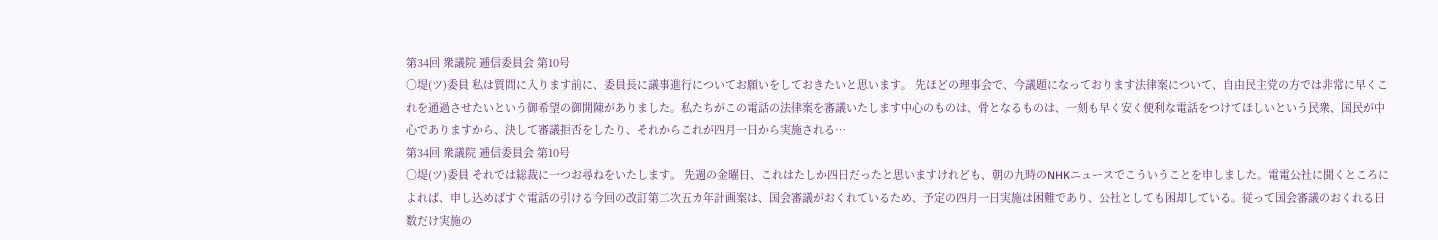第34回 衆議院 逓信委員会 第10号
○堤(ツ)委員 私は質問に入ります前に、委員長に議事進行についてお願いをしておきたいと思います。 先ほどの理事会で、今議題になっております法律案について、自由民主党の方では非常に早くこれを通過させたいという御希望の御開陳がありました。私たちがこの電話の法律案を審議いたします中心のものは、骨となるものは、一刻も早く安く便利な電話をつけてほしいという民衆、国民が中心でありますから、決して審議拒否をしたり、それからこれが四月一日から実施される…
第34回 衆議院 逓信委員会 第10号
○堤(ツ)委員 それでは総裁に一つお尋ねをいたします。 先週の金曜日、これはたしか四日だったと思いますけれども、朝の九時のNHKニュースでこういうことを申しました。電電公社に聞くところによれば、申し込めばすぐ電話の引ける今回の改訂第二次五カ年計画案は、国会審議がおくれているため、予定の四月一日実施は困難であり、公社としても困却している。従って国会審議のおくれる日数だけ実施の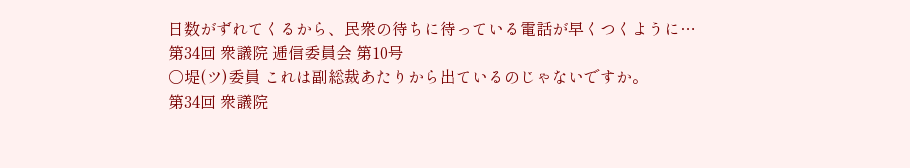日数がずれてくるから、民衆の待ちに待っている電話が早くつくように…
第34回 衆議院 逓信委員会 第10号
○堤(ツ)委員 これは副総裁あたりから出ているのじゃないですか。
第34回 衆議院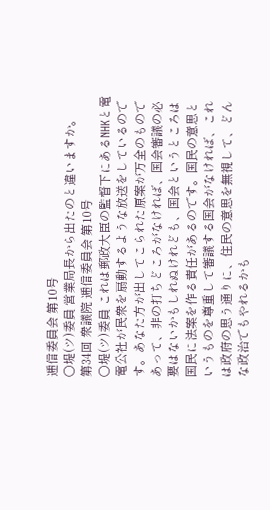逓信委員会 第10号
○堤(ツ)委員 営業局長から出たのと違いますか。
第34回 衆議院 逓信委員会 第10号
○堤(ツ)委員 これは郵政大臣の監督下にあるNHKと電電公社が民衆を扇動するような放送をしているのです。あなた方が出してこられた原案が万全のものであって、非の打ちどころがなければ、国会審議の必要はないかもしれぬけれども、国会というところは国民に法案を作る責任があるのです。国民の意思というものを尊重して審議する国会がなければ、これは政府の思う通りに、住民の意思を無視して、どんな政治でもやれるかも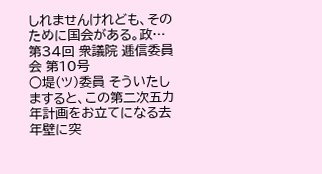しれませんけれども、そのために国会がある。政…
第34回 衆議院 逓信委員会 第10号
○堤(ツ)委員 そういたしますると、この第二次五カ年計画をお立てになる去年壁に突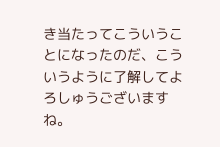き当たってこういうことになったのだ、こういうように了解してよろしゅうございますね。